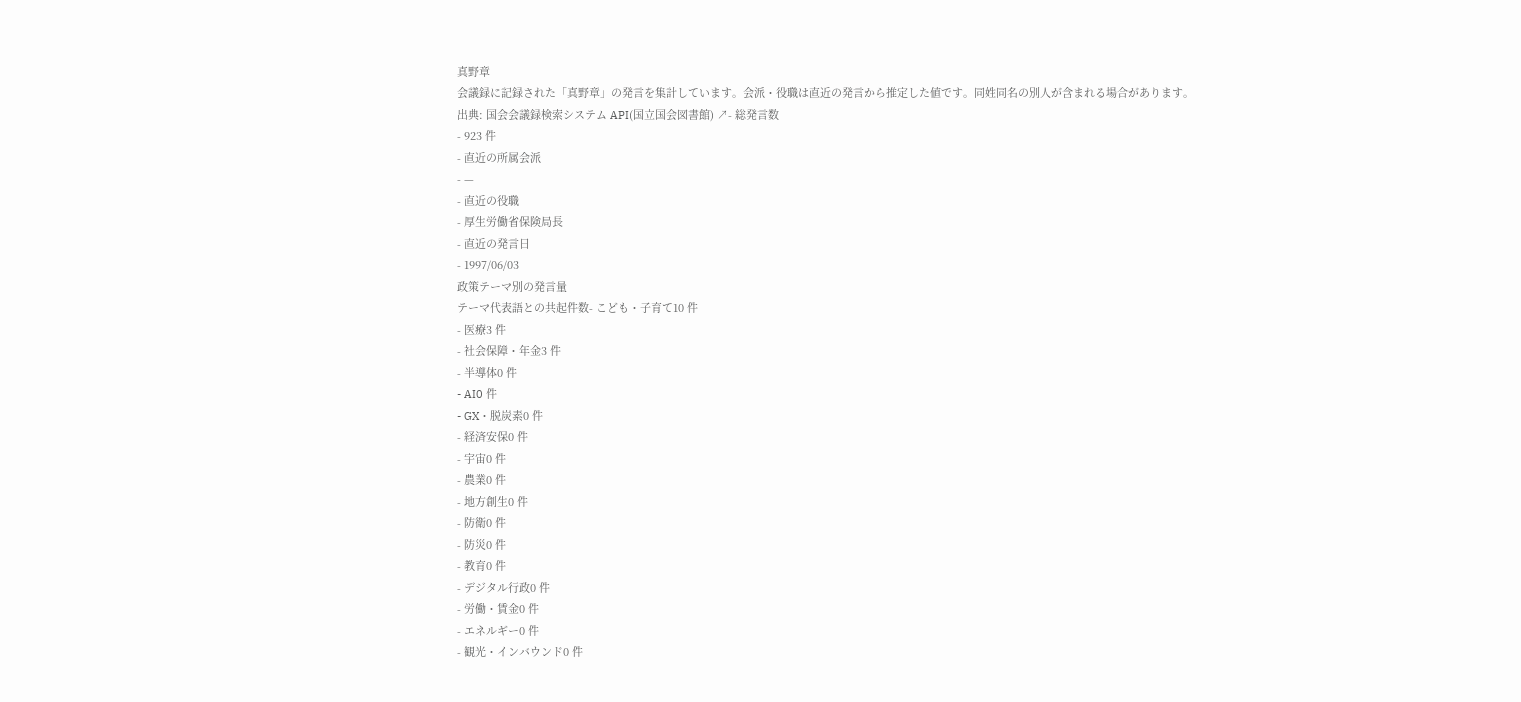真野章
会議録に記録された「真野章」の発言を集計しています。会派・役職は直近の発言から推定した値です。同姓同名の別人が含まれる場合があります。
出典: 国会会議録検索システム API(国立国会図書館) ↗- 総発言数
- 923 件
- 直近の所属会派
- —
- 直近の役職
- 厚生労働省保険局長
- 直近の発言日
- 1997/06/03
政策テーマ別の発言量
テーマ代表語との共起件数- こども・子育て10 件
- 医療3 件
- 社会保障・年金3 件
- 半導体0 件
- AI0 件
- GX・脱炭素0 件
- 経済安保0 件
- 宇宙0 件
- 農業0 件
- 地方創生0 件
- 防衛0 件
- 防災0 件
- 教育0 件
- デジタル行政0 件
- 労働・賃金0 件
- エネルギー0 件
- 観光・インバウンド0 件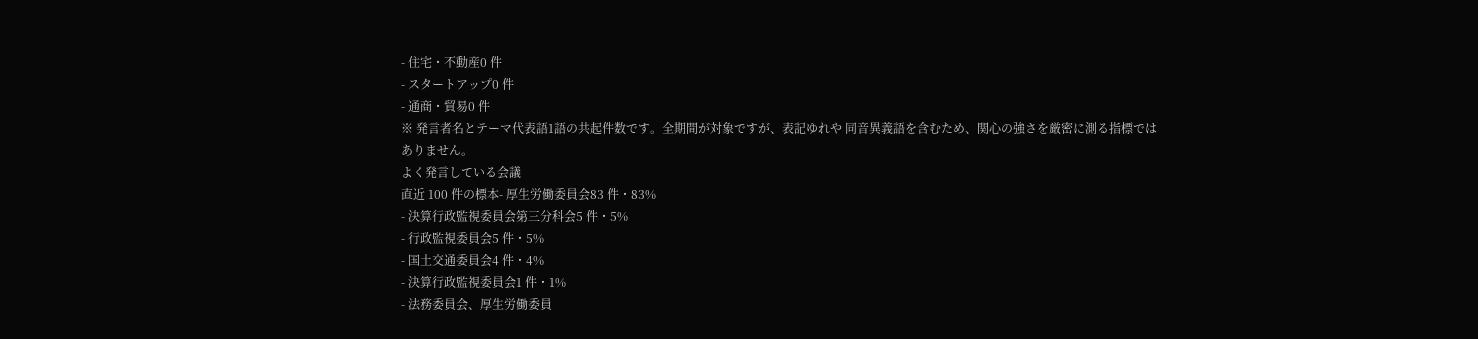- 住宅・不動産0 件
- スタートアップ0 件
- 通商・貿易0 件
※ 発言者名とテーマ代表語1語の共起件数です。全期間が対象ですが、表記ゆれや 同音異義語を含むため、関心の強さを厳密に測る指標ではありません。
よく発言している会議
直近 100 件の標本- 厚生労働委員会83 件・83%
- 決算行政監視委員会第三分科会5 件・5%
- 行政監視委員会5 件・5%
- 国土交通委員会4 件・4%
- 決算行政監視委員会1 件・1%
- 法務委員会、厚生労働委員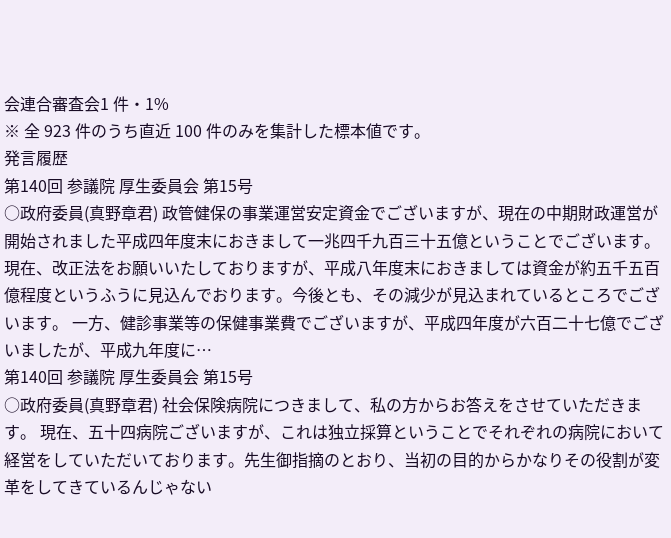会連合審査会1 件・1%
※ 全 923 件のうち直近 100 件のみを集計した標本値です。
発言履歴
第140回 参議院 厚生委員会 第15号
○政府委員(真野章君) 政管健保の事業運営安定資金でございますが、現在の中期財政運営が開始されました平成四年度末におきまして一兆四千九百三十五億ということでございます。現在、改正法をお願いいたしておりますが、平成八年度末におきましては資金が約五千五百億程度というふうに見込んでおります。今後とも、その減少が見込まれているところでございます。 一方、健診事業等の保健事業費でございますが、平成四年度が六百二十七億でございましたが、平成九年度に…
第140回 参議院 厚生委員会 第15号
○政府委員(真野章君) 社会保険病院につきまして、私の方からお答えをさせていただきます。 現在、五十四病院ございますが、これは独立採算ということでそれぞれの病院において経営をしていただいております。先生御指摘のとおり、当初の目的からかなりその役割が変革をしてきているんじゃない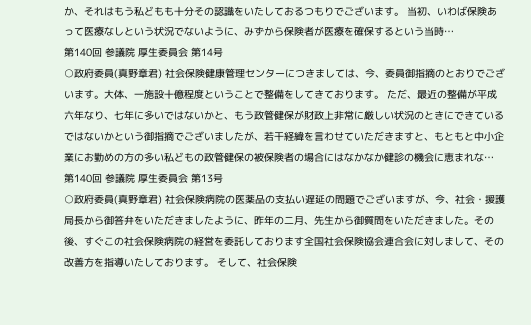か、それはもう私どもも十分その認識をいたしておるつもりでございます。 当初、いわば保険あって医療なしという状況でないように、みずから保険者が医療を確保するという当時…
第140回 参議院 厚生委員会 第14号
○政府委員(真野章君) 社会保険健康管理センターにつきましては、今、委員御指摘のとおりでございます。大体、一施設十億程度ということで整備をしてきております。 ただ、最近の整備が平成六年なり、七年に多いではないかと、もう政管健保が財政上非常に厳しい状況のときにできているではないかという御指摘でございましたが、若干経緯を言わせていただきますと、もともと中小企業にお勤めの方の多い私どもの政管健保の被保険者の場合にはなかなか健診の機会に恵まれな…
第140回 参議院 厚生委員会 第13号
○政府委員(真野章君) 社会保険病院の医薬品の支払い遅延の問題でございますが、今、社会・援護局長から御答弁をいただきましたように、昨年の二月、先生から御質問をいただきました。その後、すぐこの社会保険病院の経営を委託しております全国社会保険協会連合会に対しまして、その改善方を指導いたしております。 そして、社会保険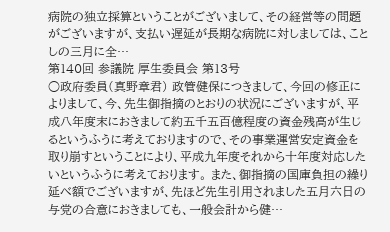病院の独立採算ということがございまして、その経営等の問題がございますが、支払い遅延が長期な病院に対しましては、ことしの三月に全…
第140回 参議院 厚生委員会 第13号
○政府委員(真野章君) 政管健保につきまして、今回の修正によりまして、今、先生御指摘のとおりの状況にございますが、平成八年度末におきまして約五千五百億程度の資金残高が生じるというふうに考えておりますので、その事業運営安定資金を取り崩すということにより、平成九年度それから十年度対応したいというふうに考えております。 また、御指摘の国庫負担の繰り延べ額でございますが、先ほど先生引用されました五月六日の与党の合意におきましても、一般会計から健…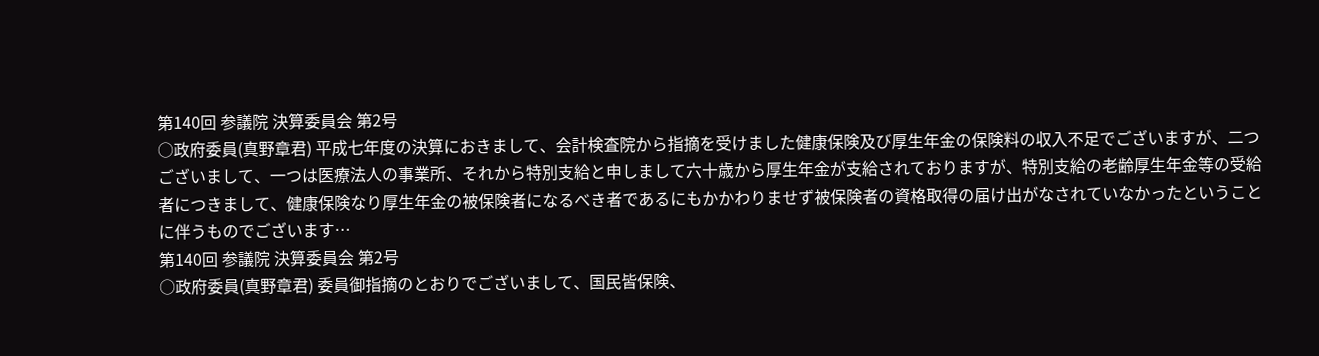第140回 参議院 決算委員会 第2号
○政府委員(真野章君) 平成七年度の決算におきまして、会計検査院から指摘を受けました健康保険及び厚生年金の保険料の収入不足でございますが、二つございまして、一つは医療法人の事業所、それから特別支給と申しまして六十歳から厚生年金が支給されておりますが、特別支給の老齢厚生年金等の受給者につきまして、健康保険なり厚生年金の被保険者になるべき者であるにもかかわりませず被保険者の資格取得の届け出がなされていなかったということに伴うものでございます…
第140回 参議院 決算委員会 第2号
○政府委員(真野章君) 委員御指摘のとおりでございまして、国民皆保険、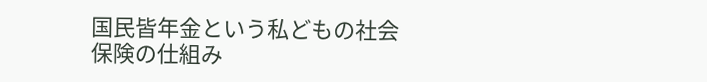国民皆年金という私どもの社会保険の仕組み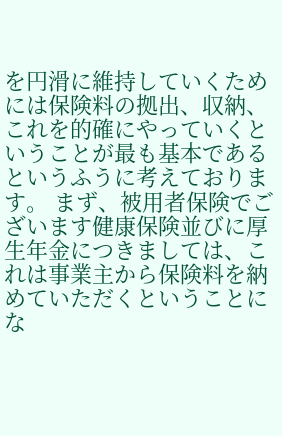を円滑に維持していくためには保険料の拠出、収納、これを的確にやっていくということが最も基本であるというふうに考えております。 まず、被用者保険でございます健康保険並びに厚生年金につきましては、これは事業主から保険料を納めていただくということにな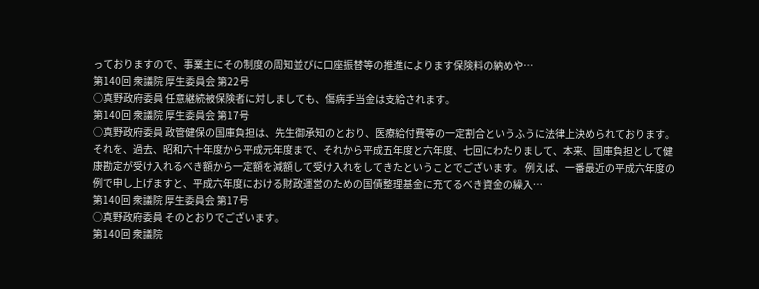っておりますので、事業主にその制度の周知並びに口座振替等の推進によります保険料の納めや…
第140回 衆議院 厚生委員会 第22号
○真野政府委員 任意継続被保険者に対しましても、傷病手当金は支給されます。
第140回 衆議院 厚生委員会 第17号
○真野政府委員 政管健保の国庫負担は、先生御承知のとおり、医療給付費等の一定割合というふうに法律上決められております。それを、過去、昭和六十年度から平成元年度まで、それから平成五年度と六年度、七回にわたりまして、本来、国庫負担として健康勘定が受け入れるべき額から一定額を減額して受け入れをしてきたということでございます。 例えば、一番最近の平成六年度の例で申し上げますと、平成六年度における財政運営のための国債整理基金に充てるべき資金の繰入…
第140回 衆議院 厚生委員会 第17号
○真野政府委員 そのとおりでございます。
第140回 衆議院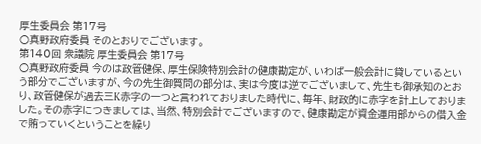厚生委員会 第17号
○真野政府委員 そのとおりでございます。
第140回 衆議院 厚生委員会 第17号
○真野政府委員 今のは政管健保、厚生保険特別会計の健康勘定が、いわば一般会計に貸しているという部分でございますが、今の先生御質問の部分は、実は今度は逆でございまして、先生も御承知のとおり、政管健保が過去三K赤字の一つと言われておりました時代に、毎年、財政的に赤字を計上しておりました。その赤字につきましては、当然、特別会計でございますので、健康勘定が資金運用部からの借入金で賄っていくということを繰り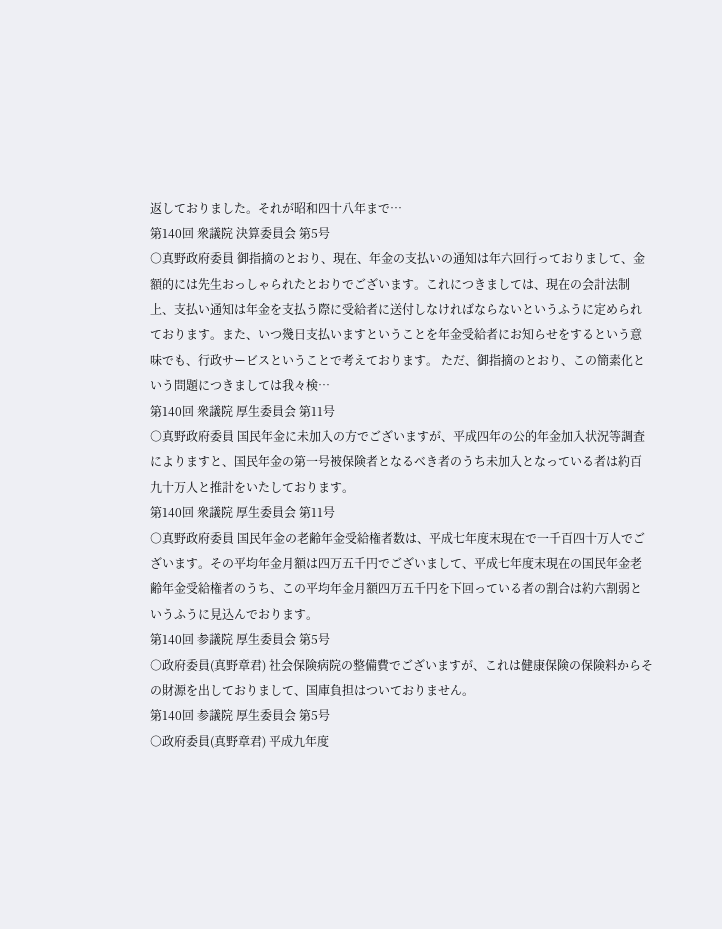返しておりました。それが昭和四十八年まで…
第140回 衆議院 決算委員会 第5号
○真野政府委員 御指摘のとおり、現在、年金の支払いの通知は年六回行っておりまして、金額的には先生おっしゃられたとおりでございます。これにつきましては、現在の会計法制上、支払い通知は年金を支払う際に受給者に送付しなければならないというふうに定められております。また、いつ幾日支払いますということを年金受給者にお知らせをするという意味でも、行政サービスということで考えております。 ただ、御指摘のとおり、この簡素化という問題につきましては我々検…
第140回 衆議院 厚生委員会 第11号
○真野政府委員 国民年金に未加入の方でございますが、平成四年の公的年金加入状況等調査によりますと、国民年金の第一号被保険者となるべき者のうち未加入となっている者は約百九十万人と推計をいたしております。
第140回 衆議院 厚生委員会 第11号
○真野政府委員 国民年金の老齢年金受給権者数は、平成七年度末現在で一千百四十万人でございます。その平均年金月額は四万五千円でございまして、平成七年度末現在の国民年金老齢年金受給権者のうち、この平均年金月額四万五千円を下回っている者の割合は約六割弱というふうに見込んでおります。
第140回 参議院 厚生委員会 第5号
○政府委員(真野章君) 社会保険病院の整備費でございますが、これは健康保険の保険料からその財源を出しておりまして、国庫負担はついておりません。
第140回 参議院 厚生委員会 第5号
○政府委員(真野章君) 平成九年度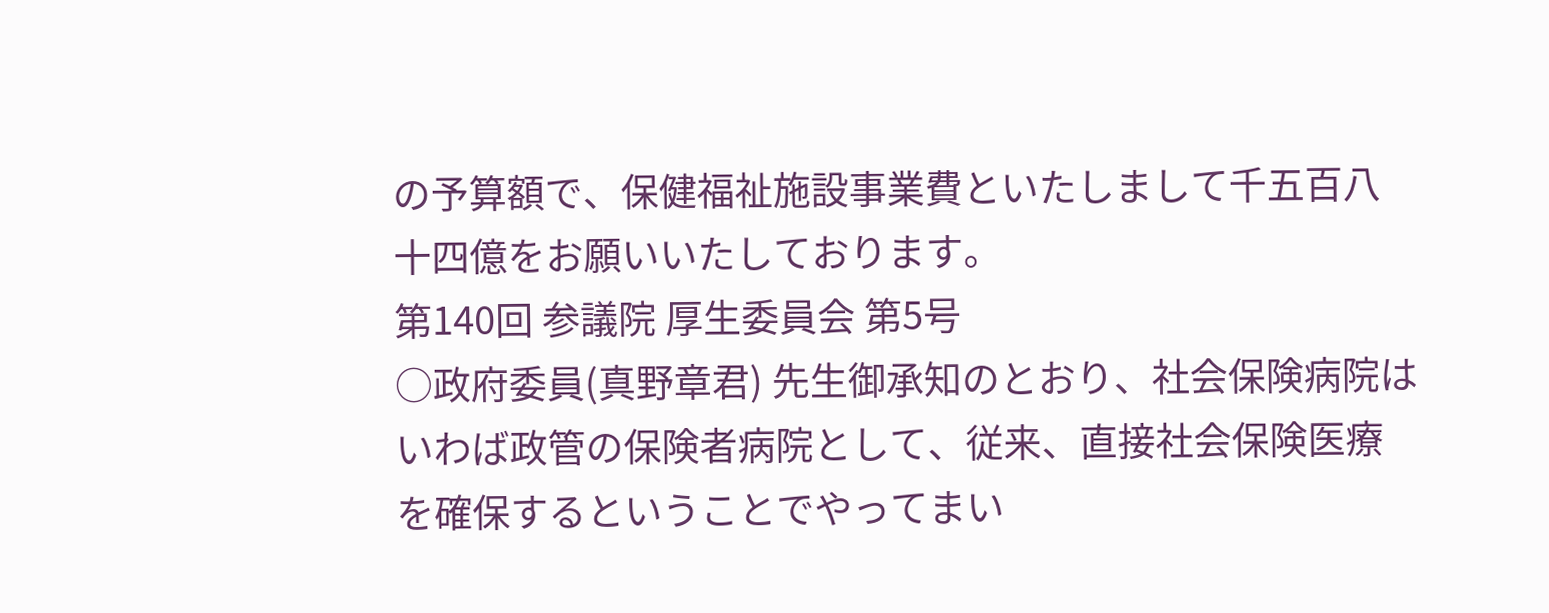の予算額で、保健福祉施設事業費といたしまして千五百八十四億をお願いいたしております。
第140回 参議院 厚生委員会 第5号
○政府委員(真野章君) 先生御承知のとおり、社会保険病院はいわば政管の保険者病院として、従来、直接社会保険医療を確保するということでやってまい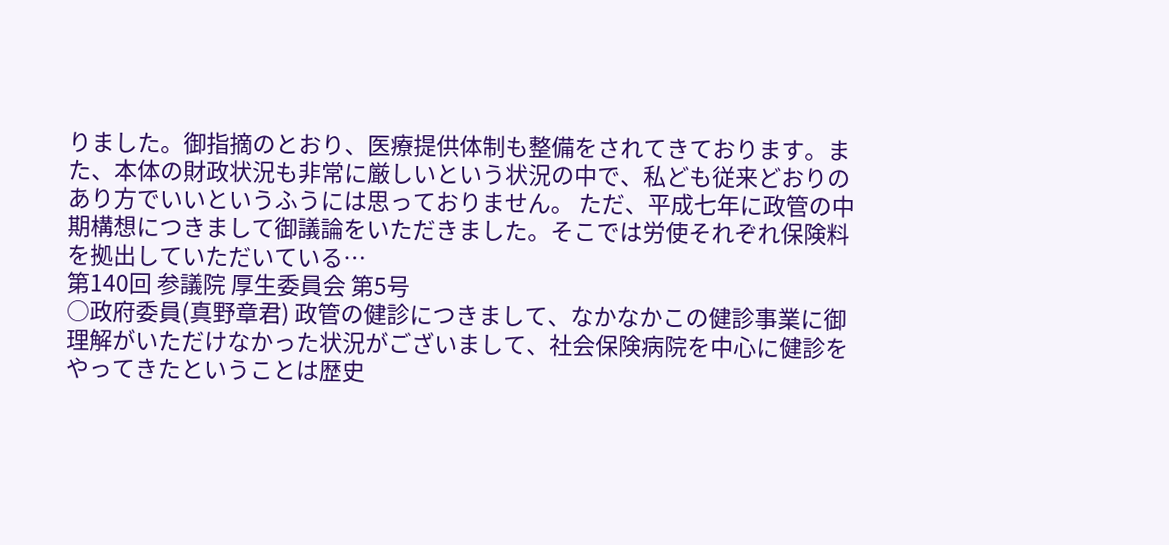りました。御指摘のとおり、医療提供体制も整備をされてきております。また、本体の財政状況も非常に厳しいという状況の中で、私ども従来どおりのあり方でいいというふうには思っておりません。 ただ、平成七年に政管の中期構想につきまして御議論をいただきました。そこでは労使それぞれ保険料を拠出していただいている…
第140回 参議院 厚生委員会 第5号
○政府委員(真野章君) 政管の健診につきまして、なかなかこの健診事業に御理解がいただけなかった状況がございまして、社会保険病院を中心に健診をやってきたということは歴史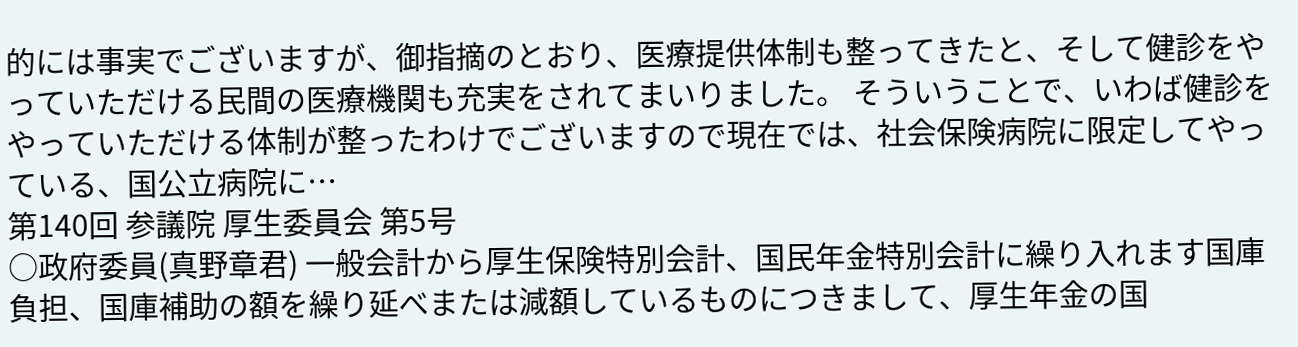的には事実でございますが、御指摘のとおり、医療提供体制も整ってきたと、そして健診をやっていただける民間の医療機関も充実をされてまいりました。 そういうことで、いわば健診をやっていただける体制が整ったわけでございますので現在では、社会保険病院に限定してやっている、国公立病院に…
第140回 参議院 厚生委員会 第5号
○政府委員(真野章君) 一般会計から厚生保険特別会計、国民年金特別会計に繰り入れます国庫負担、国庫補助の額を繰り延べまたは減額しているものにつきまして、厚生年金の国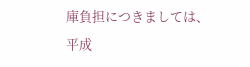庫負担につきましては、平成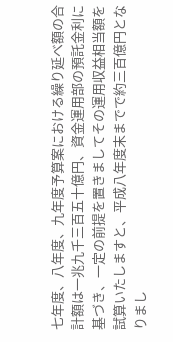七年度、八年度、九年度予算案における繰り延べ額の合計額は一兆九千三百五十億円、資金運用部の預託金利に基づき、一定の前提を置きましてその運用収益相当額を試算いたしますと、平成八年度末までで約三百億円となりまし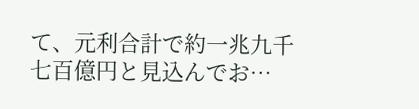て、元利合計で約一兆九千七百億円と見込んでお…